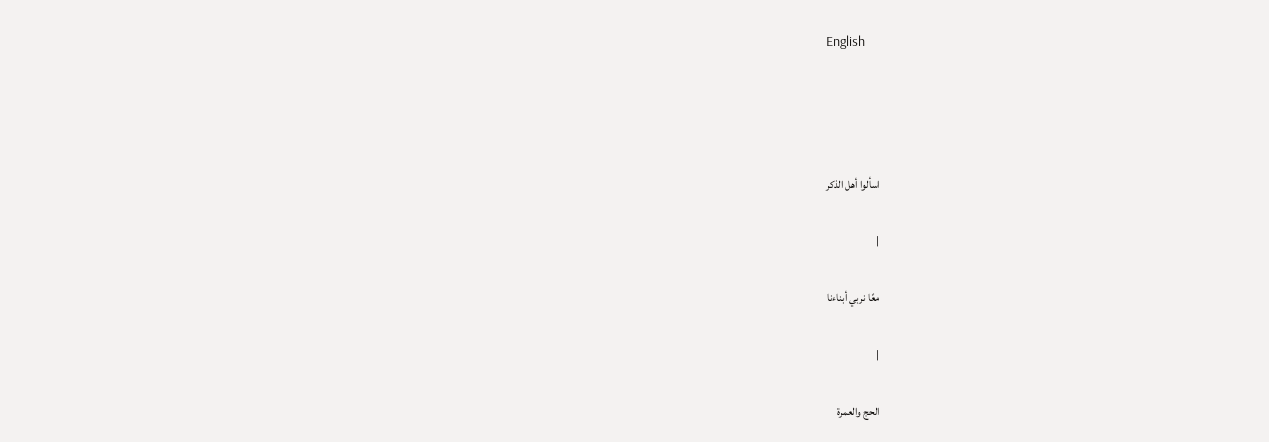English




اسألوا أهل الذكر

|

معًا نربي أبناءنا

|

الحج والعمرة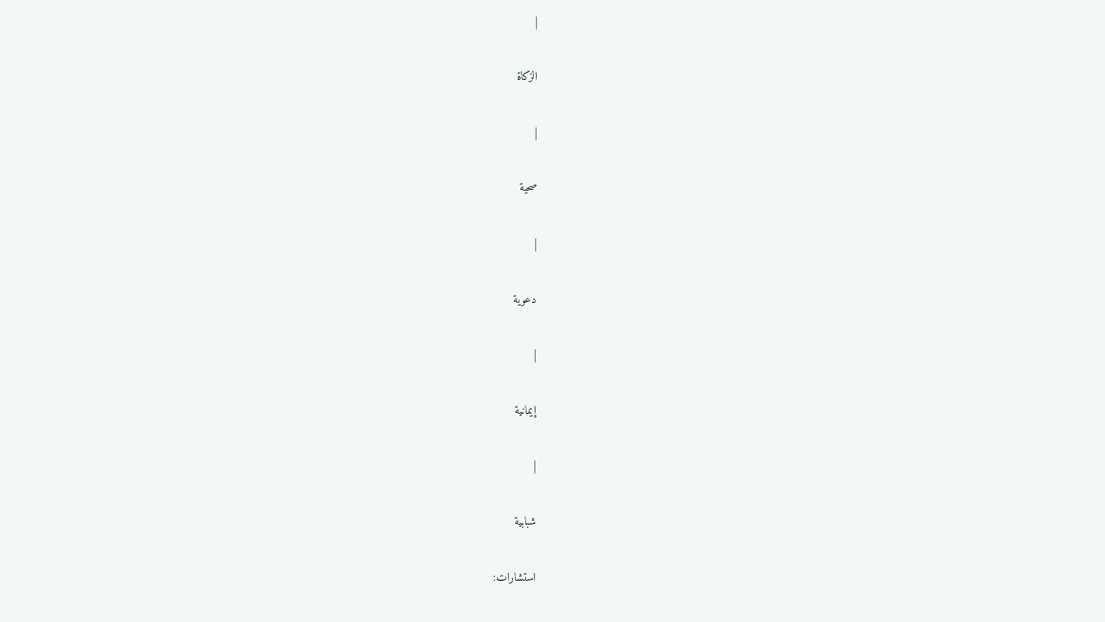|

الزكاة

|

صحية

|

دعوية

|

إيمانية

|

شبابية

استشارات: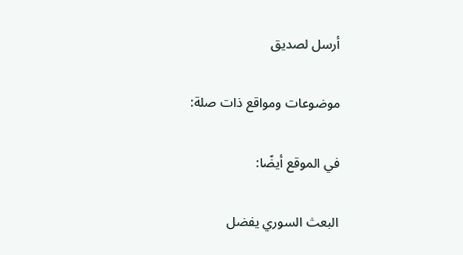أرسل لصديق

موضوعات ومواقع ذات صلة:

في الموقع أيضًا:

البعث السوري يفضل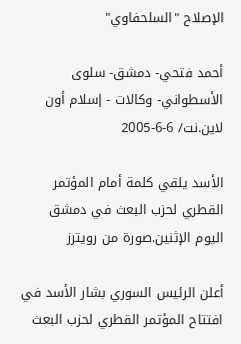الإصلاح "السلحفاوي"

أحمد فتحي- دمشق- سلوى الأسطواني- وكالات - إسلام أون لاين.نت/ 6-6-2005

الأسد يلقي كلمة أمام المؤتمر القطري لحزب البعث في دمشق اليوم الإثنين.صورة من رويترز

أعلن الرئيس السوري بشار الأسد في افتتاح المؤتمر القطري لحزب البعث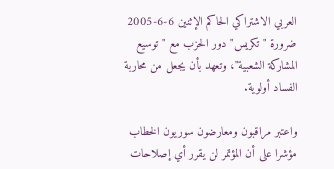العربي الاشتراكي الحاكم الإثنين 6-6-2005 ضرورة "تكريس" دور الحزب مع "توسيع المشاركة الشعبية"، وتعهد بأن يجعل من محاربة الفساد أولوية.

واعتبر مراقبون ومعارضون سوريون الخطاب مؤشرا على أن المؤتمر لن يقرر أي إصلاحات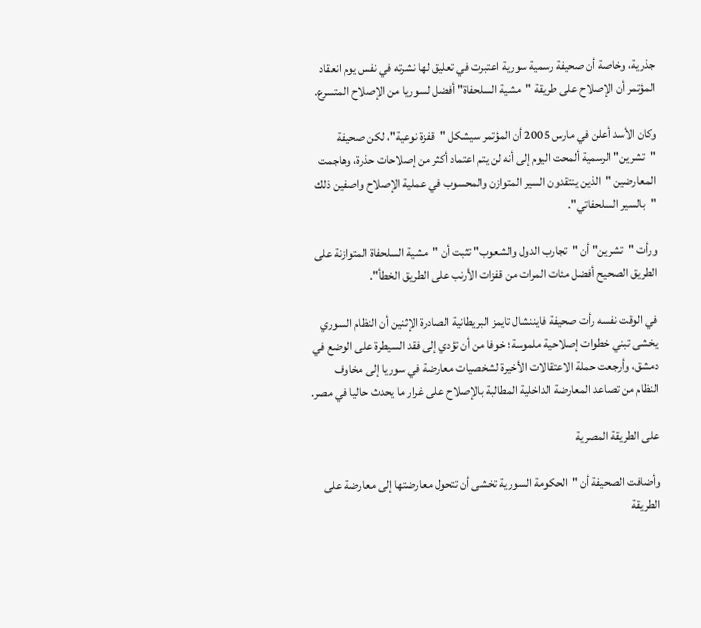جذرية، وخاصة أن صحيفة رسمية سورية اعتبرت في تعليق لها نشرته في نفس يوم انعقاد المؤتمر أن الإصلاح على طريقة "مشية السلحفاة" أفضل لسوريا من الإصلاح المتسرع.

وكان الأسد أعلن في مارس 2005 أن المؤتمر سيشكل "قفزة نوعية"، لكن صحيفة "تشرين" الرسمية ألمحت اليوم إلى أنه لن يتم اعتماد أكثر من إصلاحات حذرة، وهاجمت المعارضين "الذين ينتقدون السير المتوازن والمحسوب في عملية الإصلاح واصفين ذلك "بالسير السلحفاتي".

ورأت "تشرين" أن "تجارب الدول والشعوب" تثبت أن "مشية السلحفاة المتوازنة على الطريق الصحيح أفضل مئات المرات من قفزات الأرنب على الطريق الخطأ".

في الوقت نفسه رأت صحيفة فايننشال تايمز البريطانية الصادرة الإثنين أن النظام السوري يخشى تبني خطوات إصلاحية ملموسة؛ خوفا من أن تؤدي إلى فقد السيطرة على الوضع في دمشق، وأرجعت حملة الاعتقالات الأخيرة لشخصيات معارضة في سوريا إلى مخاوف النظام من تصاعد المعارضة الداخلية المطالبة بالإصلاح على غرار ما يحدث حاليا في مصر.

على الطريقة المصرية

وأضافت الصحيفة أن "الحكومة السورية تخشى أن تتحول معارضتها إلى معارضة على الطريقة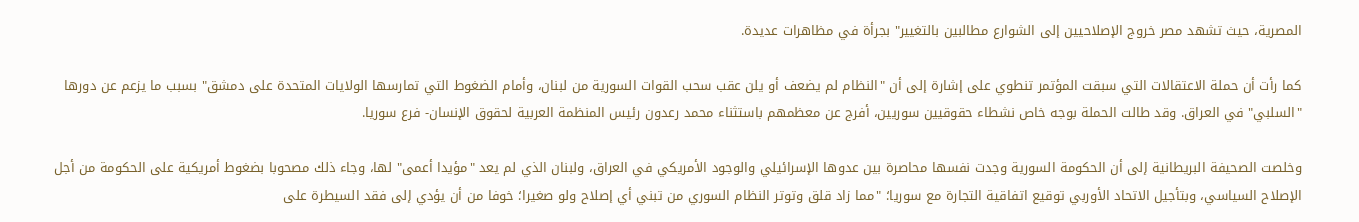المصرية، حيث تشهد مصر خروج الإصلاحيين إلى الشوارع مطالبين بالتغيير" بجرأة في مظاهرات عديدة.

كما رأت أن حملة الاعتقالات التي سبقت المؤتمر تنطوي على إشارة إلى أن "النظام لم يضعف أو يلن عقب سحب القوات السورية من لبنان، وأمام الضغوط التي تمارسها الولايات المتحدة على دمشق" بسبب ما يزعم عن دورها "السلبي" في العراق. وقد طالت الحملة بوجه خاص نشطاء حقوقيين سوريين، أفرج عن معظمهم باستثناء محمد رعدون رئيس المنظمة العربية لحقوق الإنسان- فرع سوريا.

وخلصت الصحيفة البريطانية إلى أن الحكومة السورية وجدت نفسها محاصرة بين عدوها الإسرائيلي والوجود الأمريكي في العراق، ولبنان الذي لم يعد "مؤيدا أعمى" لها، وجاء ذلك مصحوبا بضغوط أمريكية على الحكومة من أجل الإصلاح السياسي، وبتأجيل الاتحاد الأوربي توقيع اتفاقية التجارة مع سوريا؛ "مما زاد قلق وتوتر النظام السوري من تبني أي إصلاح ولو صغيرا؛ خوفا من أن يؤدي إلى فقد السيطرة على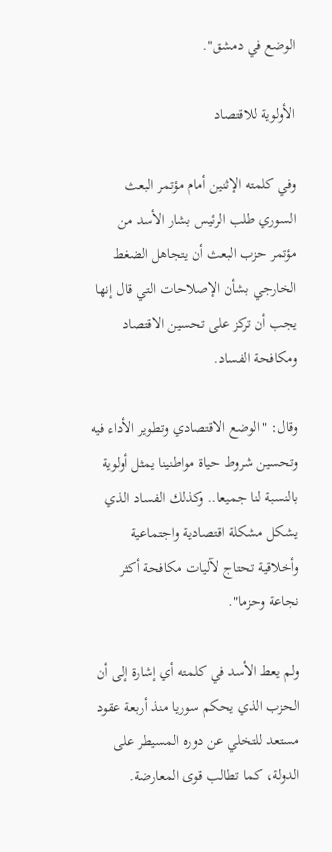الوضع في دمشق".

الأولوية للاقتصاد

وفي كلمته الإثنين أمام مؤتمر البعث السوري طلب الرئيس بشار الأسد من مؤتمر حزب البعث أن يتجاهل الضغط الخارجي بشأن الإصلاحات التي قال إنها يجب أن تركز على تحسين الاقتصاد ومكافحة الفساد.

وقال: "الوضع الاقتصادي وتطوير الأداء فيه وتحسين شروط حياة مواطنينا يمثل أولوية بالنسبة لنا جميعا.. وكذلك الفساد الذي يشكل مشكلة اقتصادية واجتماعية وأخلاقية تحتاج لآليات مكافحة أكثر نجاعة وحزما".

ولم يعط الأسد في كلمته أي إشارة إلى أن الحزب الذي يحكم سوريا منذ أربعة عقود مستعد للتخلي عن دوره المسيطر على الدولة، كما تطالب قوى المعارضة.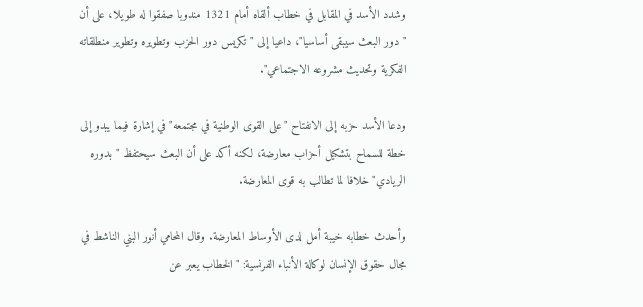وشدد الأسد في المقابل في خطاب ألقاه أمام 1321 مندوبا صفقوا له طويلا، على أن "دور البعث سيبقى أساسيا"، داعيا إلى "تكريس دور الحزب وتطويره وتطوير منطلقاته الفكرية وتحديث مشروعه الاجتماعي".

ودعا الأسد حزبه إلى الانفتاح "على القوى الوطنية في مجتمعه" في إشارة فيما يبدو إلى خطة للسماح بتشكيل أحزاب معارضة، لكنه أكد على أن البعث سيحتفظ "بدوره الريادي" خلافا لما تطالب به قوى المعارضة.

وأحدث خطابه خيبة أمل لدى الأوساط المعارضة. وقال المحامي أنور البني الناشط في مجال حقوق الإنسان لوكالة الأنباء الفرنسية: "الخطاب يعبر عن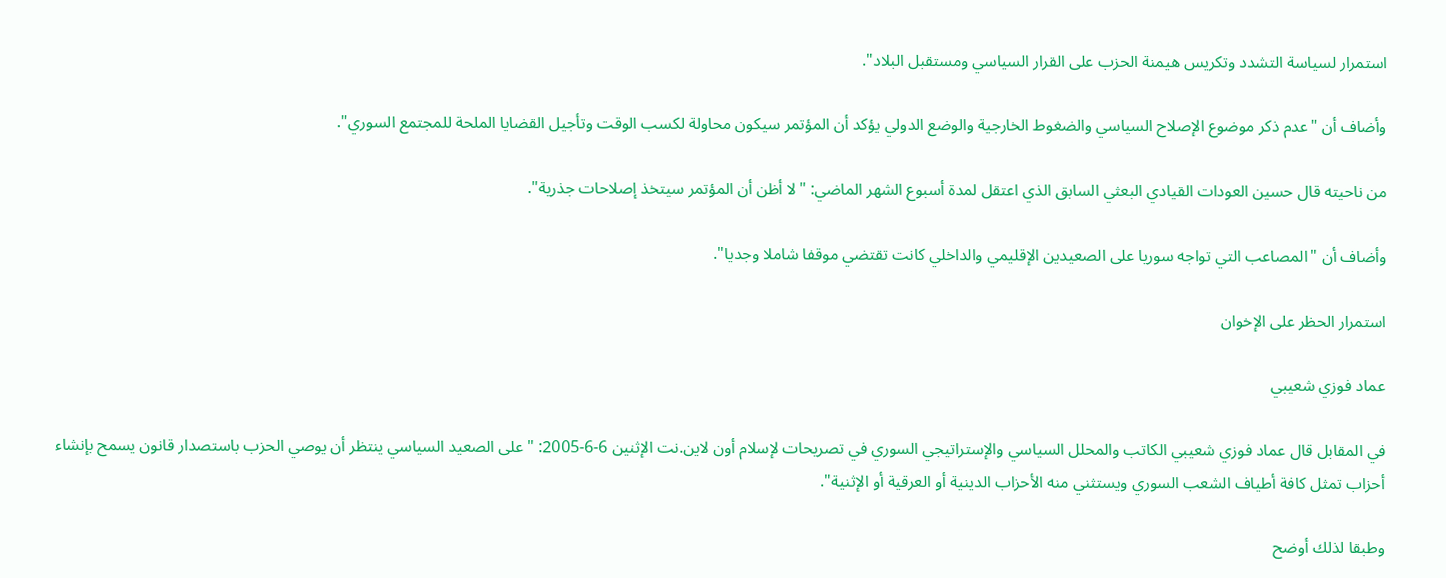استمرار لسياسة التشدد وتكريس هيمنة الحزب على القرار السياسي ومستقبل البلاد".

وأضاف أن "عدم ذكر موضوع الإصلاح السياسي والضغوط الخارجية والوضع الدولي يؤكد أن المؤتمر سيكون محاولة لكسب الوقت وتأجيل القضايا الملحة للمجتمع السوري".

من ناحيته قال حسين العودات القيادي البعثي السابق الذي اعتقل لمدة أسبوع الشهر الماضي: "لا أظن أن المؤتمر سيتخذ إصلاحات جذرية".

وأضاف أن "المصاعب التي تواجه سوريا على الصعيدين الإقليمي والداخلي كانت تقتضي موقفا شاملا وجديا".

استمرار الحظر على الإخوان

عماد فوزي شعيبي

في المقابل قال عماد فوزي شعيبي الكاتب والمحلل السياسي والإستراتيجي السوري في تصريحات لإسلام أون لاين.نت الإثنين 6-6-2005: "على الصعيد السياسي ينتظر أن يوصي الحزب باستصدار قانون يسمح بإنشاء أحزاب تمثل كافة أطياف الشعب السوري ويستثني منه الأحزاب الدينية أو العرقية أو الإثنية".

وطبقا لذلك أوضح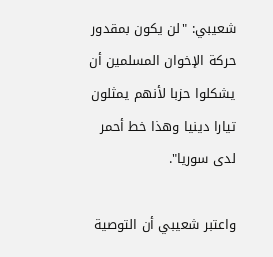شعيبي: "لن يكون بمقدور حركة الإخوان المسلمين أن يشكلوا حزبا لأنهم يمثلون تيارا دينيا وهذا خط أحمر لدى سوريا".

واعتبر شعيبي أن التوصية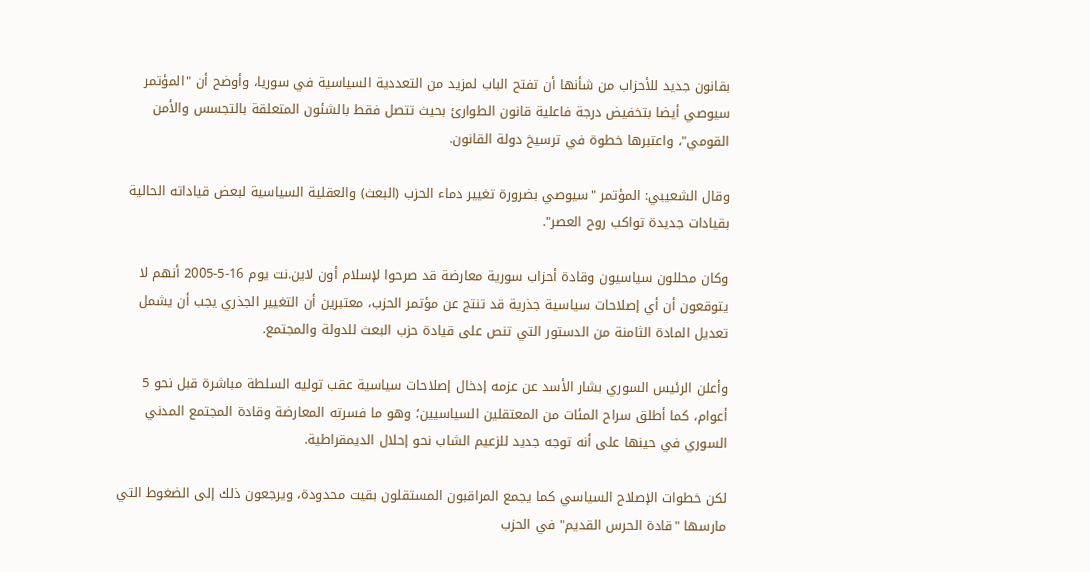بقانون جديد للأحزاب من شأنها أن تفتح الباب لمزيد من التعددية السياسية في سوريا، وأوضح أن "المؤتمر سيوصي أيضا بتخفيض درجة فاعلية قانون الطوارئ بحيث تتصل فقط بالشئون المتعلقة بالتجسس والأمن القومي"، واعتبرها خطوة في ترسيخ دولة القانون.

وقال الشعيبي: المؤتمر "سيوصي بضرورة تغيير دماء الحزب (البعث) والعقلية السياسية لبعض قياداته الحالية بقيادات جديدة تواكب روح العصر".

وكان محللون سياسيون وقادة أحزاب سورية معارضة قد صرحوا لإسلام أون لاين.نت يوم 16-5-2005 أنهم لا يتوقعون أن أي إصلاحات سياسية جذرية قد تنتج عن مؤتمر الحزب، معتبرين أن التغيير الجذري يجب أن يشمل تعديل المادة الثامنة من الدستور التي تنص على قيادة حزب البعث للدولة والمجتمع.

وأعلن الرئيس السوري بشار الأسد عن عزمه إدخال إصلاحات سياسية عقب توليه السلطة مباشرة قبل نحو 5 أعوام، كما أطلق سراح المئات من المعتقلين السياسيين؛ وهو ما فسرته المعارضة وقادة المجتمع المدني السوري في حينها على أنه توجه جديد للزعيم الشاب نحو إحلال الديمقراطية.

لكن خطوات الإصلاح السياسي كما يجمع المراقبون المستقلون بقيت محدودة، ويرجعون ذلك إلى الضغوط التي مارسها "قادة الحرس القديم" في الحزب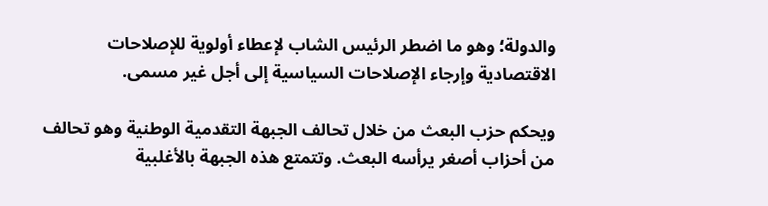والدولة؛ وهو ما اضطر الرئيس الشاب لإعطاء أولوية للإصلاحات الاقتصادية وإرجاء الإصلاحات السياسية إلى أجل غير مسمى.

ويحكم حزب البعث من خلال تحالف الجبهة التقدمية الوطنية وهو تحالف من أحزاب أصغر يرأسه البعث. وتتمتع هذه الجبهة بالأغلبية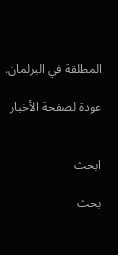المطلقة في البرلمان.

عودة لصفحة الأخبار


ابحث

بحث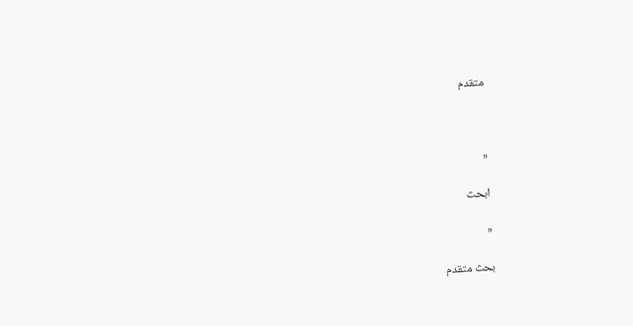متقدم



«

ابحث

«

بحث متقدم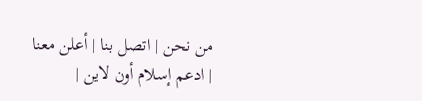من نحن | اتصل بنا | أعلن معنا | ادعم إسلام أون لاين |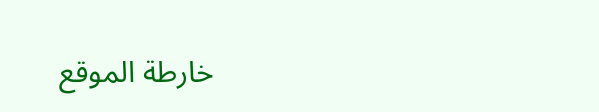خارطة الموقع